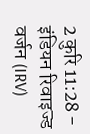2 कुरि 11:28 - इंडियन रिवाइज्ड वर्जन (IRV)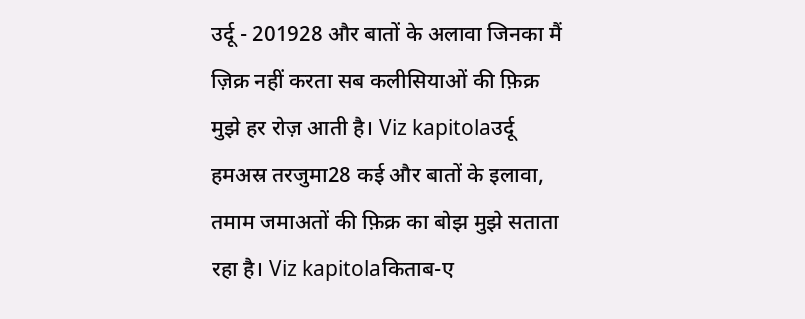उर्दू - 201928 और बातों के अलावा जिनका मैं ज़िक्र नहीं करता सब कलीसियाओं की फ़िक्र मुझे हर रोज़ आती है। Viz kapitolaउर्दू हमअस्र तरजुमा28 कई और बातों के इलावा, तमाम जमाअतों की फ़िक्र का बोझ मुझे सताता रहा है। Viz kapitolaकिताब-ए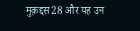मुक़द्दस28 और यह उन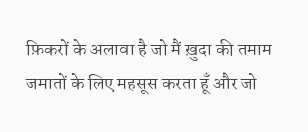फ़िकरों के अलावा है जो मैं ख़ुदा की तमाम जमातों के लिए महसूस करता हूँ और जो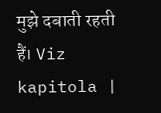मुझे दबाती रहती हैं। Viz kapitola |